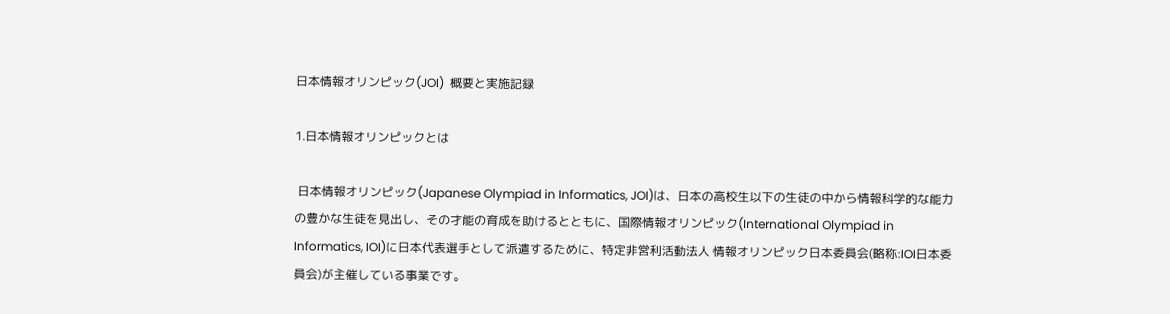日本情報オリンピック(JOI)  概要と実施記録

1.日本情報オリンピックとは

 日本情報オリンピック(Japanese Olympiad in Informatics, JOI)は、日本の高校生以下の生徒の中から情報科学的な能力の豊かな生徒を見出し、その才能の育成を助けるとともに、国際情報オリンピック(International Olympiad in Informatics, IOI)に日本代表選手として派遣するために、特定非営利活動法人 情報オリンピック日本委員会(略称:IOI日本委員会)が主催している事業です。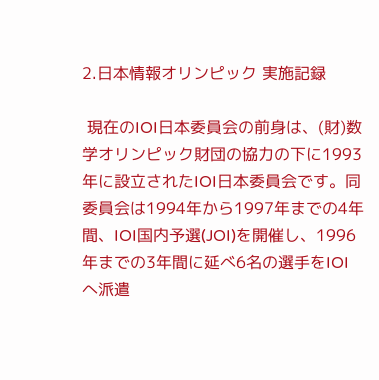2.日本情報オリンピック 実施記録

 現在のIOI日本委員会の前身は、(財)数学オリンピック財団の協力の下に1993年に設立されたIOI日本委員会です。同委員会は1994年から1997年までの4年間、IOI国内予選(JOI)を開催し、1996年までの3年間に延べ6名の選手をIOIへ派遣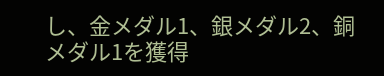し、金メダル1、銀メダル2、銅メダル1を獲得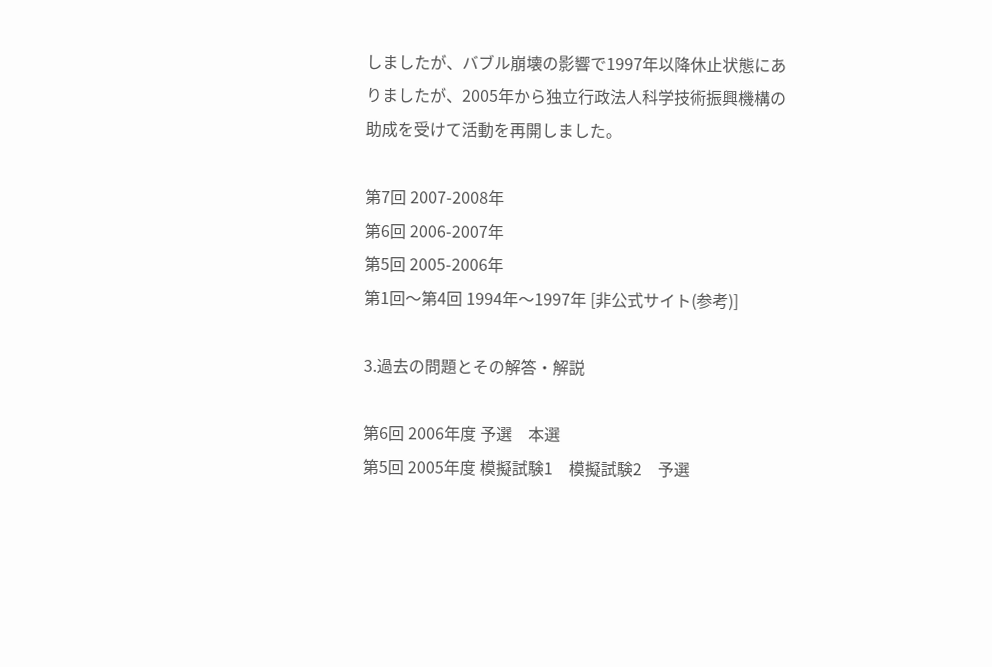しましたが、バブル崩壊の影響で1997年以降休止状態にありましたが、2005年から独立行政法人科学技術振興機構の助成を受けて活動を再開しました。

第7回 2007-2008年
第6回 2006-2007年
第5回 2005-2006年
第1回〜第4回 1994年〜1997年 [非公式サイト(参考)]

3.過去の問題とその解答・解説

第6回 2006年度 予選    本選
第5回 2005年度 模擬試験1    模擬試験2    予選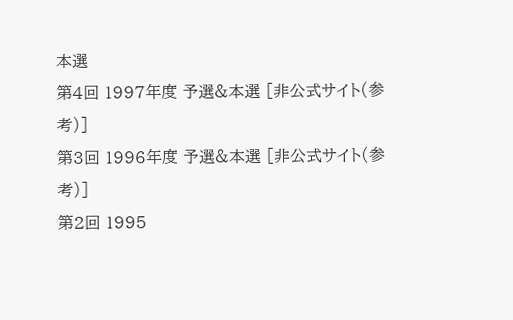本選
第4回 1997年度 予選&本選 [非公式サイト(参考)]
第3回 1996年度 予選&本選 [非公式サイト(参考)]
第2回 1995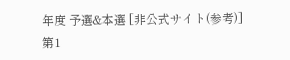年度 予選&本選 [非公式サイト(参考)]
第1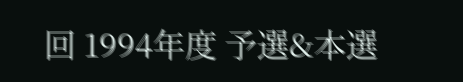回 1994年度 予選&本選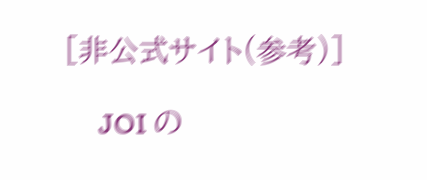[非公式サイト(参考)]

     JOI の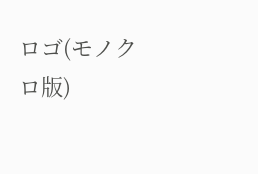ロゴ(モノクロ版)